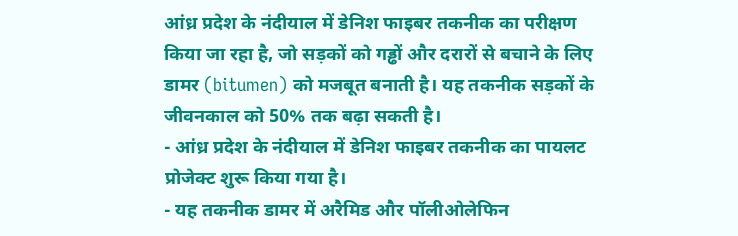आंध्र प्रदेश के नंदीयाल में डेनिश फाइबर तकनीक का परीक्षण किया जा रहा है, जो सड़कों को गड्ढों और दरारों से बचाने के लिए डामर (bitumen) को मजबूत बनाती है। यह तकनीक सड़कों के जीवनकाल को 50% तक बढ़ा सकती है।
- आंध्र प्रदेश के नंदीयाल में डेनिश फाइबर तकनीक का पायलट प्रोजेक्ट शुरू किया गया है।
- यह तकनीक डामर में अरैमिड और पॉलीओलेफिन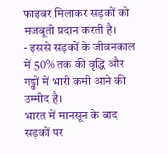फाइबर मिलाकर सड़कों को मजबूती प्रदान करती है।
- इससे सड़कों के जीवनकाल में 50% तक की वृद्धि और गड्ढों में भारी कमी आने की उम्मीद है।
भारत में मानसून के बाद सड़कों पर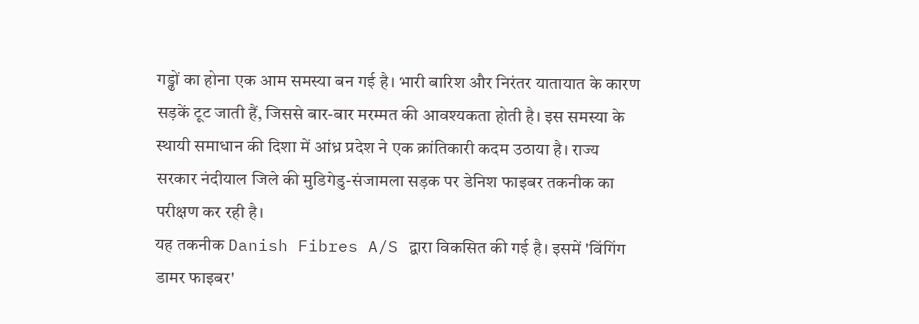गड्ढों का होना एक आम समस्या बन गई है। भारी बारिश और निरंतर यातायात के कारण सड़कें टूट जाती हैं, जिससे बार-बार मरम्मत की आवश्यकता होती है। इस समस्या के स्थायी समाधान की दिशा में आंध्र प्रदेश ने एक क्रांतिकारी कदम उठाया है। राज्य सरकार नंदीयाल जिले की मुडिगेडु-संजामला सड़क पर डेनिश फाइबर तकनीक का परीक्षण कर रही है।
यह तकनीक Danish Fibres A/S द्वारा विकसित की गई है। इसमें 'विंगिंग डामर फाइबर'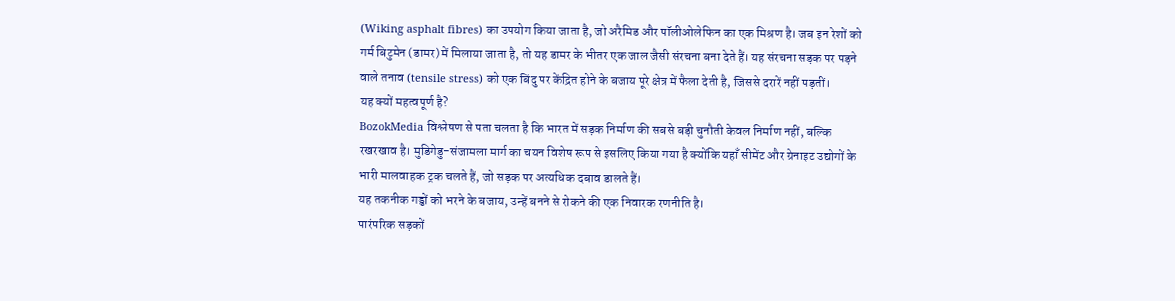(Wiking asphalt fibres) का उपयोग किया जाता है, जो अरैमिड और पॉलीओलेफिन का एक मिश्रण है। जब इन रेशों को गर्म बिटुमेन (डामर) में मिलाया जाता है, तो यह डामर के भीतर एक जाल जैसी संरचना बना देते हैं। यह संरचना सड़क पर पड़ने वाले तनाव (tensile stress) को एक बिंदु पर केंद्रित होने के बजाय पूरे क्षेत्र में फैला देती है, जिससे दरारें नहीं पड़तीं।
यह क्यों महत्वपूर्ण है?
BozokMedia विश्लेषण से पता चलता है कि भारत में सड़क निर्माण की सबसे बड़ी चुनौती केवल निर्माण नहीं, बल्कि रखरखाव है। मुडिगेडु-संजामला मार्ग का चयन विशेष रूप से इसलिए किया गया है क्योंकि यहाँ सीमेंट और ग्रेनाइट उद्योगों के भारी मालवाहक ट्रक चलते हैं, जो सड़क पर अत्यधिक दबाव डालते हैं।
यह तकनीक गड्ढों को भरने के बजाय, उन्हें बनने से रोकने की एक निवारक रणनीति है।
पारंपरिक सड़कों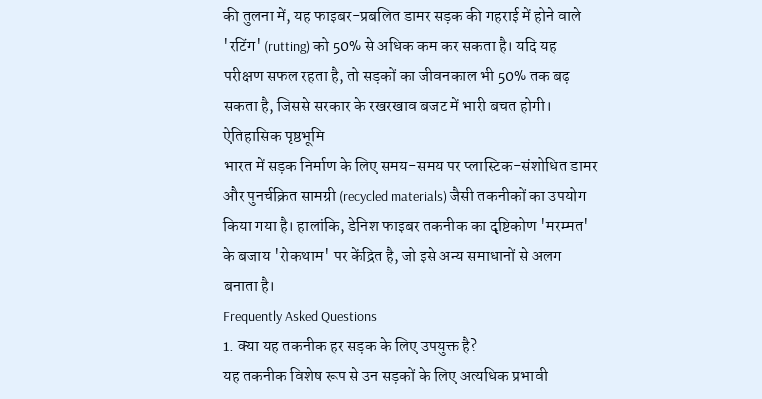की तुलना में, यह फाइबर-प्रबलित डामर सड़क की गहराई में होने वाले 'रटिंग' (rutting) को 50% से अधिक कम कर सकता है। यदि यह परीक्षण सफल रहता है, तो सड़कों का जीवनकाल भी 50% तक बढ़ सकता है, जिससे सरकार के रखरखाव बजट में भारी बचत होगी।
ऐतिहासिक पृष्ठभूमि
भारत में सड़क निर्माण के लिए समय-समय पर प्लास्टिक-संशोधित डामर और पुनर्चक्रित सामग्री (recycled materials) जैसी तकनीकों का उपयोग किया गया है। हालांकि, डेनिश फाइबर तकनीक का दृष्टिकोण 'मरम्मत' के बजाय 'रोकथाम' पर केंद्रित है, जो इसे अन्य समाधानों से अलग बनाता है।
Frequently Asked Questions
1. क्या यह तकनीक हर सड़क के लिए उपयुक्त है?
यह तकनीक विशेष रूप से उन सड़कों के लिए अत्यधिक प्रभावी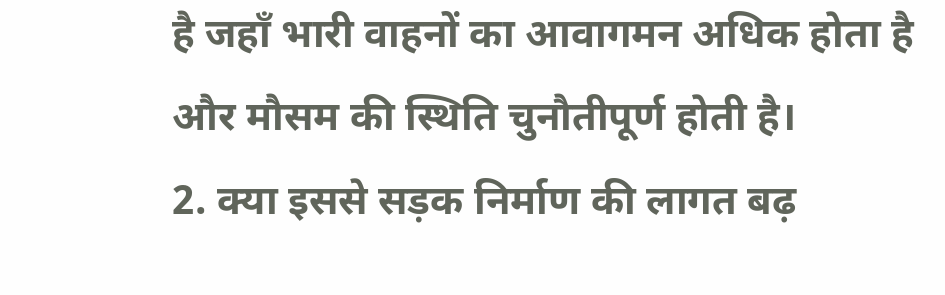है जहाँ भारी वाहनों का आवागमन अधिक होता है और मौसम की स्थिति चुनौतीपूर्ण होती है।
2. क्या इससे सड़क निर्माण की लागत बढ़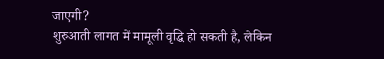जाएगी?
शुरुआती लागत में मामूली वृद्धि हो सकती है, लेकिन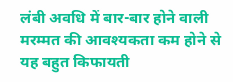लंबी अवधि में बार-बार होने वाली मरम्मत की आवश्यकता कम होने से यह बहुत किफायती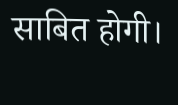साबित होगी।